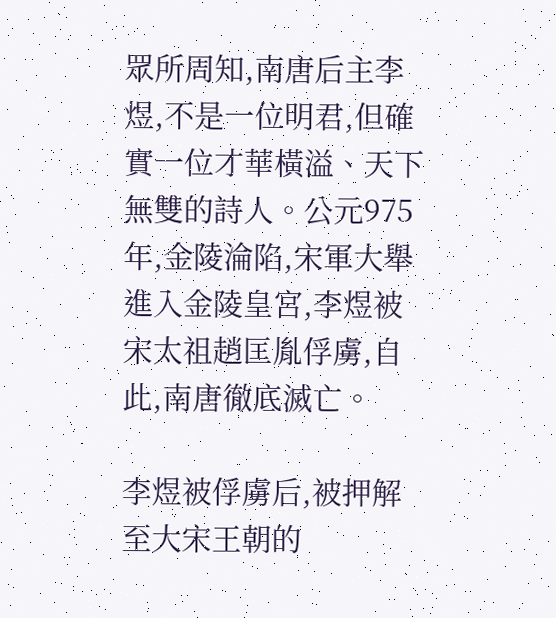眾所周知,南唐后主李煜,不是一位明君,但確實一位才華橫溢、天下無雙的詩人。公元975年,金陵淪陷,宋軍大舉進入金陵皇宮,李煜被宋太祖趙匡胤俘虜,自此,南唐徹底滅亡。

李煜被俘虜后,被押解至大宋王朝的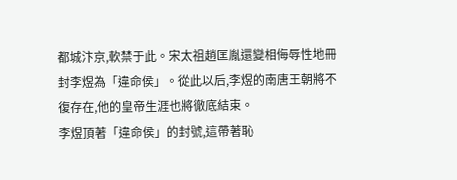都城汴京,軟禁于此。宋太祖趙匡胤還變相侮辱性地冊封李煜為「違命侯」。從此以后,李煜的南唐王朝將不復存在,他的皇帝生涯也將徹底結束。
李煜頂著「違命侯」的封號,這帶著恥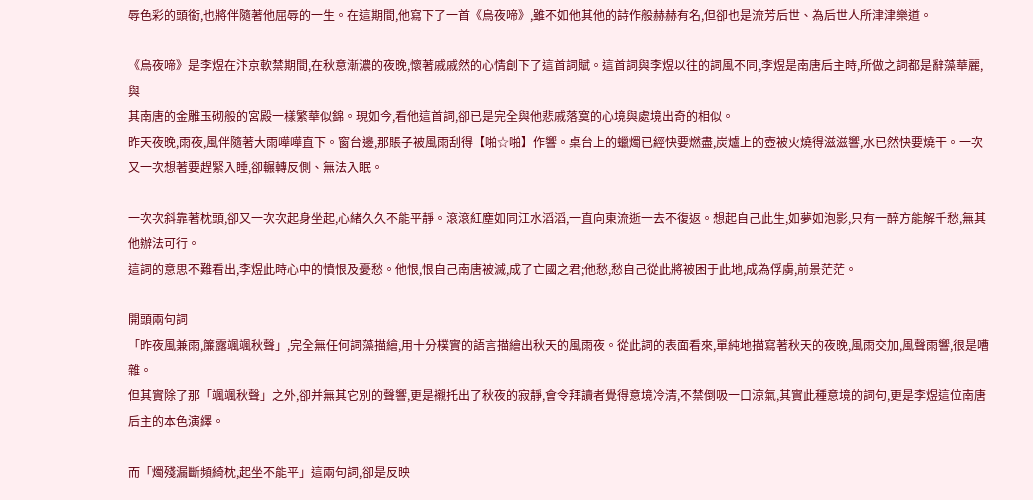辱色彩的頭銜,也將伴隨著他屈辱的一生。在這期間,他寫下了一首《烏夜啼》,雖不如他其他的詩作般赫赫有名,但卻也是流芳后世、為后世人所津津樂道。

《烏夜啼》是李煜在汴京軟禁期間,在秋意漸濃的夜晚,懷著戚戚然的心情創下了這首詞賦。這首詞與李煜以往的詞風不同,李煜是南唐后主時,所做之詞都是辭藻華麗,與
其南唐的金雕玉砌般的宮殿一樣繁華似錦。現如今,看他這首詞,卻已是完全與他悲戚落寞的心境與處境出奇的相似。
昨天夜晚,雨夜,風伴隨著大雨嘩嘩直下。窗台邊,那賬子被風雨刮得【啪☆啪】作響。桌台上的蠟燭已經快要燃盡,炭爐上的壺被火燒得滋滋響,水已然快要燒干。一次又一次想著要趕緊入睡,卻輾轉反側、無法入眠。

一次次斜靠著枕頭,卻又一次次起身坐起,心緒久久不能平靜。滾滾紅塵如同江水滔滔,一直向東流逝一去不復返。想起自己此生,如夢如泡影,只有一醉方能解千愁,無其他辦法可行。
這詞的意思不難看出,李煜此時心中的憤恨及憂愁。他恨,恨自己南唐被滅,成了亡國之君;他愁,愁自己從此將被困于此地,成為俘虜,前景茫茫。

開頭兩句詞
「昨夜風兼雨,簾露颯颯秋聲」,完全無任何詞藻描繪,用十分樸實的語言描繪出秋天的風雨夜。從此詞的表面看來,單純地描寫著秋天的夜晚,風雨交加,風聲雨響,很是嘈雜。
但其實除了那「颯颯秋聲」之外,卻并無其它別的聲響,更是襯托出了秋夜的寂靜,會令拜讀者覺得意境冷清,不禁倒吸一口涼氣,其實此種意境的詞句,更是李煜這位南唐后主的本色演繹。

而「燭殘漏斷頻綺枕,起坐不能平」這兩句詞,卻是反映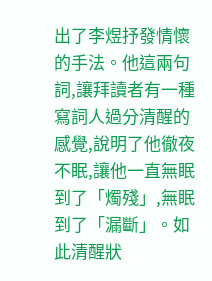出了李煜抒發情懷的手法。他這兩句詞,讓拜讀者有一種寫詞人過分清醒的感覺,說明了他徹夜不眠,讓他一直無眠到了「燭殘」,無眠到了「漏斷」。如此清醒狀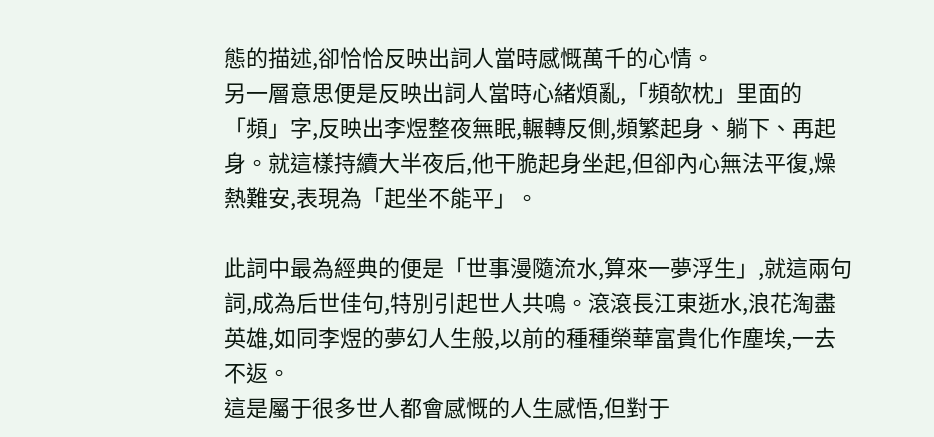態的描述,卻恰恰反映出詞人當時感慨萬千的心情。
另一層意思便是反映出詞人當時心緒煩亂,「頻欹枕」里面的「頻」字,反映出李煜整夜無眠,輾轉反側,頻繁起身、躺下、再起身。就這樣持續大半夜后,他干脆起身坐起,但卻內心無法平復,燥熱難安,表現為「起坐不能平」。

此詞中最為經典的便是「世事漫隨流水,算來一夢浮生」,就這兩句詞,成為后世佳句,特別引起世人共鳴。滾滾長江東逝水,浪花淘盡英雄,如同李煜的夢幻人生般,以前的種種榮華富貴化作塵埃,一去不返。
這是屬于很多世人都會感慨的人生感悟,但對于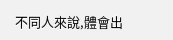不同人來說,體會出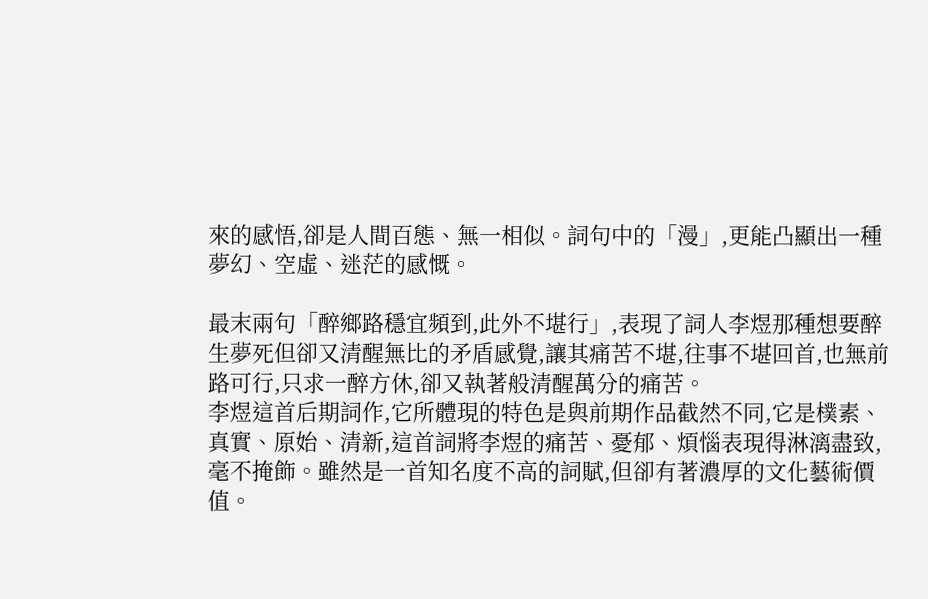來的感悟,卻是人間百態、無一相似。詞句中的「漫」,更能凸顯出一種夢幻、空虛、迷茫的感慨。

最末兩句「醉鄉路穩宜頻到,此外不堪行」,表現了詞人李煜那種想要醉生夢死但卻又清醒無比的矛盾感覺,讓其痛苦不堪,往事不堪回首,也無前路可行,只求一醉方休,卻又執著般清醒萬分的痛苦。
李煜這首后期詞作,它所體現的特色是與前期作品截然不同,它是樸素、真實、原始、清新,這首詞將李煜的痛苦、憂郁、煩惱表現得淋漓盡致,毫不掩飾。雖然是一首知名度不高的詞賦,但卻有著濃厚的文化藝術價值。